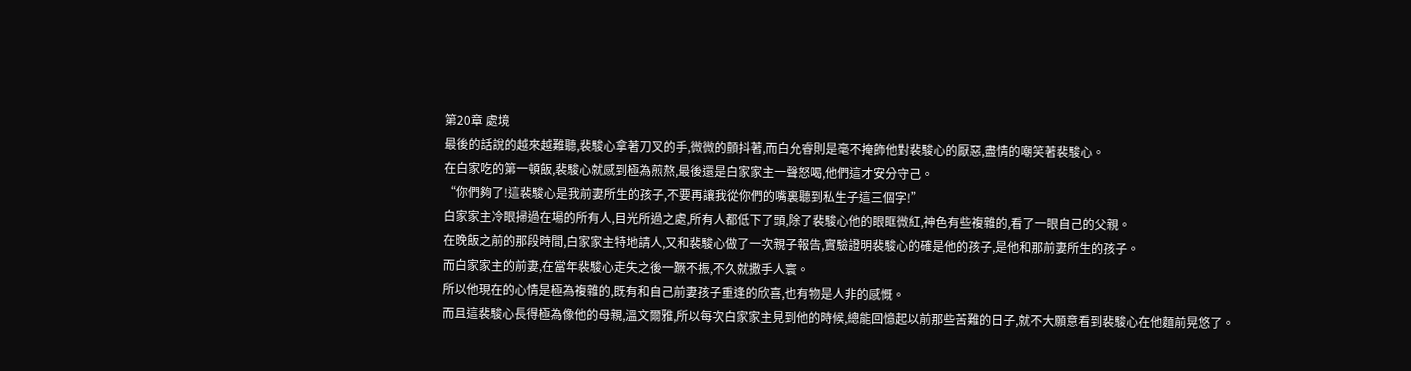第20章 處境
最後的話說的越來越難聽,裴駿心拿著刀叉的手,微微的顫抖著,而白允睿則是毫不掩飾他對裴駿心的厭惡,盡情的嘲笑著裴駿心。
在白家吃的第一頓飯,裴駿心就感到極為煎熬,最後還是白家家主一聲怒喝,他們這才安分守己。
“你們夠了!這裴駿心是我前妻所生的孩子,不要再讓我從你們的嘴裏聽到私生子這三個字!”
白家家主冷眼掃過在場的所有人,目光所過之處,所有人都低下了頭,除了裴駿心他的眼眶微紅,神色有些複雜的,看了一眼自己的父親。
在晚飯之前的那段時間,白家家主特地請人,又和裴駿心做了一次親子報告,實驗證明裴駿心的確是他的孩子,是他和那前妻所生的孩子。
而白家家主的前妻,在當年裴駿心走失之後一蹶不振,不久就撒手人寰。
所以他現在的心情是極為複雜的,既有和自己前妻孩子重逢的欣喜,也有物是人非的感慨。
而且這裴駿心長得極為像他的母親,溫文爾雅,所以每次白家家主見到他的時候,總能回憶起以前那些苦難的日子,就不大願意看到裴駿心在他麵前晃悠了。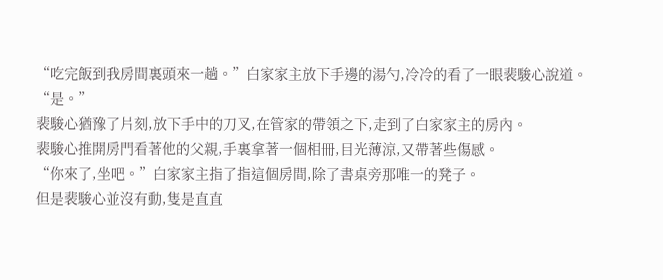“吃完飯到我房間裏頭來一趟。”白家家主放下手邊的湯勺,冷冷的看了一眼裴駿心說道。
“是。”
裴駿心猶豫了片刻,放下手中的刀叉,在管家的帶領之下,走到了白家家主的房內。
裴駿心推開房門看著他的父親,手裏拿著一個相冊,目光薄涼,又帶著些傷感。
“你來了,坐吧。”白家家主指了指這個房間,除了書桌旁那唯一的凳子。
但是裴駿心並沒有動,隻是直直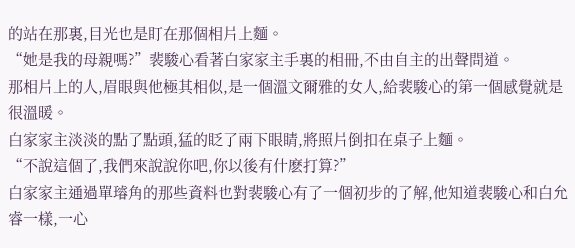的站在那裏,目光也是盯在那個相片上麵。
“她是我的母親嗎?”裴駿心看著白家家主手裏的相冊,不由自主的出聲問道。
那相片上的人,眉眼與他極其相似,是一個溫文爾雅的女人,給裴駿心的第一個感覺就是很溫暖。
白家家主淡淡的點了點頭,猛的眨了兩下眼睛,將照片倒扣在桌子上麵。
“不說這個了,我們來說說你吧,你以後有什麽打算?”
白家家主通過單璿角的那些資料也對裴駿心有了一個初步的了解,他知道裴駿心和白允睿一樣,一心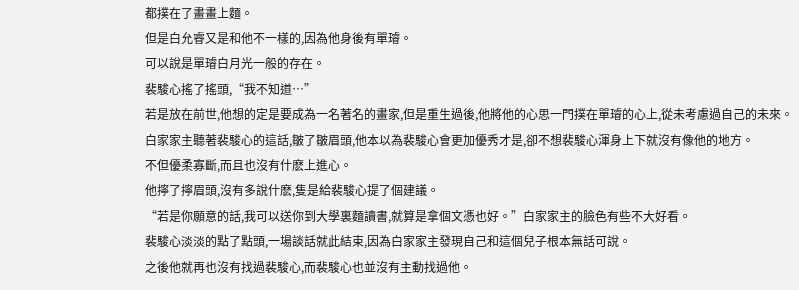都撲在了畫畫上麵。
但是白允睿又是和他不一樣的,因為他身後有單璿。
可以說是單璿白月光一般的存在。
裴駿心搖了搖頭,“我不知道…”
若是放在前世,他想的定是要成為一名著名的畫家,但是重生過後,他將他的心思一門撲在單璿的心上,從未考慮過自己的未來。
白家家主聽著裴駿心的這話,皺了皺眉頭,他本以為裴駿心會更加優秀才是,卻不想裴駿心渾身上下就沒有像他的地方。
不但優柔寡斷,而且也沒有什麽上進心。
他擰了擰眉頭,沒有多說什麽,隻是給裴駿心提了個建議。
“若是你願意的話,我可以送你到大學裏麵讀書,就算是拿個文憑也好。”白家家主的臉色有些不大好看。
裴駿心淡淡的點了點頭,一場談話就此結束,因為白家家主發現自己和這個兒子根本無話可說。
之後他就再也沒有找過裴駿心,而裴駿心也並沒有主動找過他。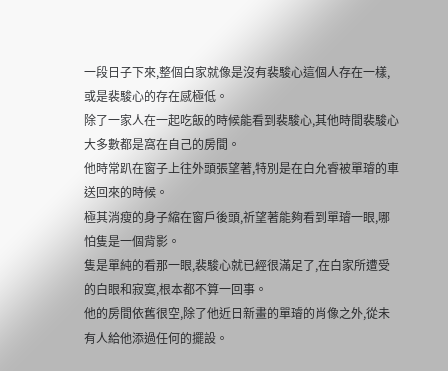一段日子下來,整個白家就像是沒有裴駿心這個人存在一樣,或是裴駿心的存在感極低。
除了一家人在一起吃飯的時候能看到裴駿心,其他時間裴駿心大多數都是窩在自己的房間。
他時常趴在窗子上往外頭張望著,特別是在白允睿被單璿的車送回來的時候。
極其消瘦的身子縮在窗戶後頭,祈望著能夠看到單璿一眼,哪怕隻是一個背影。
隻是單純的看那一眼,裴駿心就已經很滿足了,在白家所遭受的白眼和寂寞,根本都不算一回事。
他的房間依舊很空,除了他近日新畫的單璿的肖像之外,從未有人給他添過任何的擺設。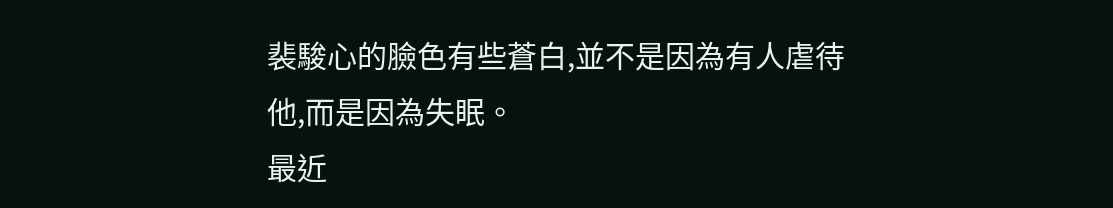裴駿心的臉色有些蒼白,並不是因為有人虐待他,而是因為失眠。
最近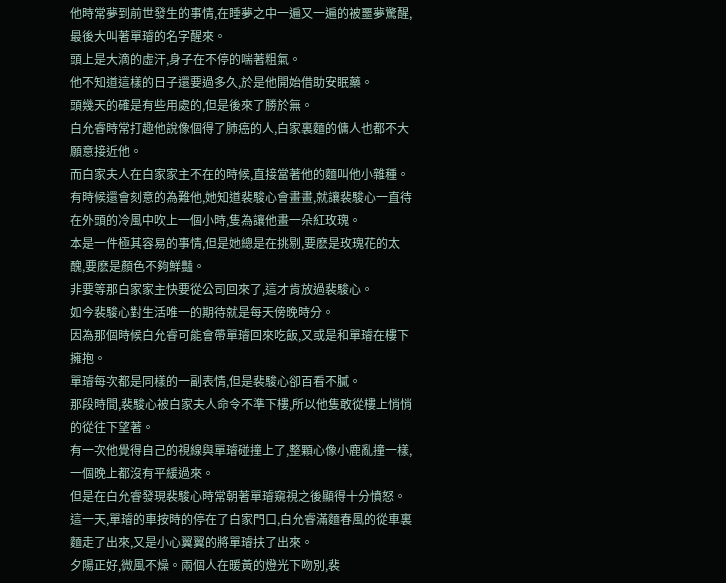他時常夢到前世發生的事情,在睡夢之中一遍又一遍的被噩夢驚醒,最後大叫著單璿的名字醒來。
頭上是大滴的虛汗,身子在不停的喘著粗氣。
他不知道這樣的日子還要過多久,於是他開始借助安眠藥。
頭幾天的確是有些用處的,但是後來了勝於無。
白允睿時常打趣他說像個得了肺癌的人,白家裏麵的傭人也都不大願意接近他。
而白家夫人在白家家主不在的時候,直接當著他的麵叫他小雜種。
有時候還會刻意的為難他,她知道裴駿心會畫畫,就讓裴駿心一直待在外頭的冷風中吹上一個小時,隻為讓他畫一朵紅玫瑰。
本是一件極其容易的事情,但是她總是在挑剔,要麽是玫瑰花的太醜,要麽是顏色不夠鮮豔。
非要等那白家家主快要從公司回來了,這才肯放過裴駿心。
如今裴駿心對生活唯一的期待就是每天傍晚時分。
因為那個時候白允睿可能會帶單璿回來吃飯,又或是和單璿在樓下擁抱。
單璿每次都是同樣的一副表情,但是裴駿心卻百看不膩。
那段時間,裴駿心被白家夫人命令不準下樓,所以他隻敢從樓上悄悄的從往下望著。
有一次他覺得自己的視線與單璿碰撞上了,整顆心像小鹿亂撞一樣,一個晚上都沒有平緩過來。
但是在白允睿發現裴駿心時常朝著單璿窺視之後顯得十分憤怒。
這一天,單璿的車按時的停在了白家門口,白允睿滿麵春風的從車裏麵走了出來,又是小心翼翼的將單璿扶了出來。
夕陽正好,微風不燥。兩個人在暖黃的燈光下吻別,裴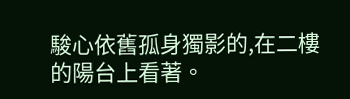駿心依舊孤身獨影的,在二樓的陽台上看著。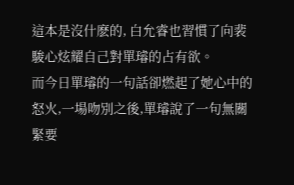這本是沒什麽的, 白允睿也習慣了向裴駿心炫耀自己對單璿的占有欲。
而今日單璿的一句話卻燃起了她心中的怒火,一場吻別之後,單璿說了一句無關緊要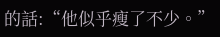的話:“他似乎瘦了不少。”